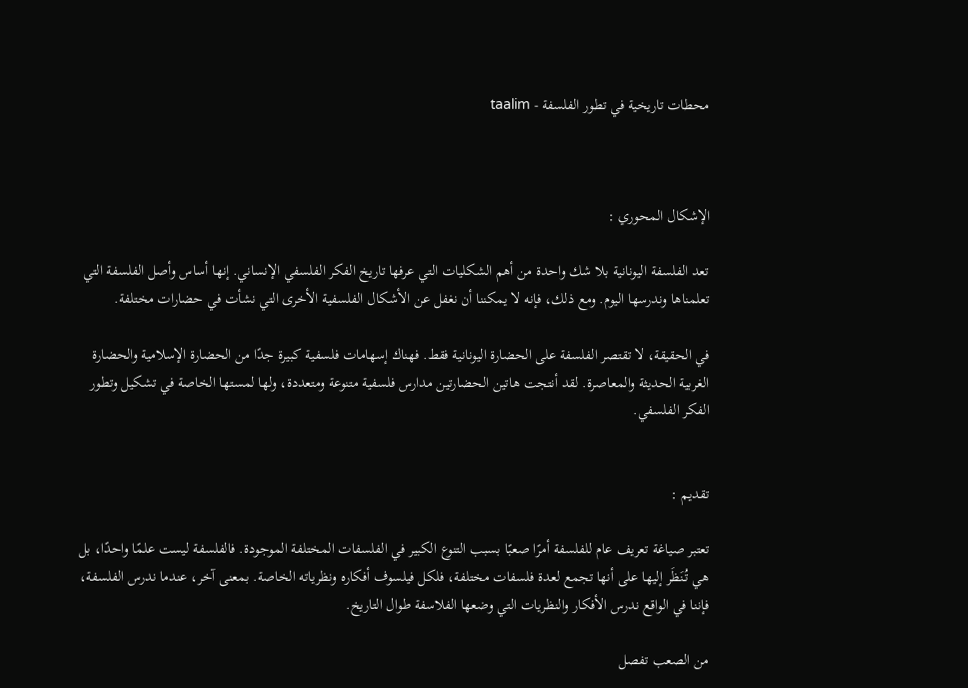محطات تاريخية في تطور الفلسفة - taalim



الإشكال المحوري :

تعد الفلسفة اليونانية بلا شك واحدة من أهم الشكليات التي عرفها تاريخ الفكر الفلسفي الإنساني. إنها أساس وأصل الفلسفة التي تعلمناها وندرسها اليوم. ومع ذلك، فإنه لا يمكننا أن نغفل عن الأشكال الفلسفية الأخرى التي نشأت في حضارات مختلفة.

في الحقيقة، لا تقتصر الفلسفة على الحضارة اليونانية فقط. فهناك إسهامات فلسفية كبيرة جدًا من الحضارة الإسلامية والحضارة الغربية الحديثة والمعاصرة. لقد أنتجت هاتين الحضارتين مدارس فلسفية متنوعة ومتعددة، ولها لمستها الخاصة في تشكيل وتطور الفكر الفلسفي.


تقديم :

تعتبر صياغة تعريف عام للفلسفة أمرًا صعبًا بسبب التنوع الكبير في الفلسفات المختلفة الموجودة. فالفلسفة ليست علمًا واحدًا، بل هي تُنَظَر إليها على أنها تجمع لعدة فلسفات مختلفة، فلكل فيلسوف أفكاره ونظرياته الخاصة. بمعنى آخر، عندما ندرس الفلسفة، فإننا في الواقع ندرس الأفكار والنظريات التي وضعها الفلاسفة طوال التاريخ.

من الصعب تفصل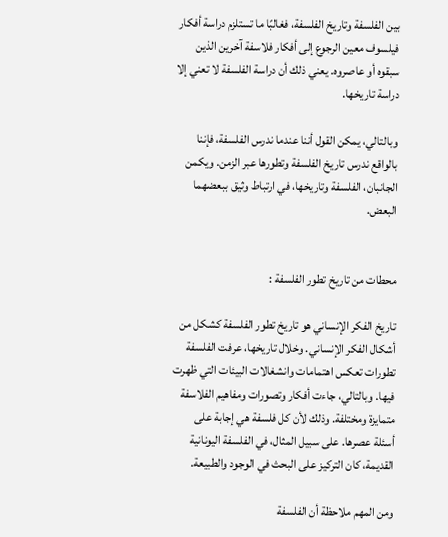بين الفلسفة وتاريخ الفلسفة، فغالبًا ما تستلزم دراسة أفكار فيلسوف معين الرجوع إلى أفكار فلاسفة آخرين الذين سبقوه أو عاصروه. يعني ذلك أن دراسة الفلسفة لا تعني إلا دراسة تاريخها.

وبالتالي، يمكن القول أننا عندما ندرس الفلسفة، فإننا بالواقع ندرس تاريخ الفلسفة وتطورها عبر الزمن. ويكمن الجانبان، الفلسفة وتاريخها، في ارتباط وثيق ببعضهما البعض.


محطات من تاريخ تطور الفلسفة :

تاريخ الفكر الإنساني هو تاريخ تطور الفلسفة كشكل من أشكال الفكر الإنساني. وخلال تاريخها، عرفت الفلسفة تطورات تعكس اهتمامات وانشغالات البيئات التي ظهرت فيها. وبالتالي، جاءت أفكار وتصورات ومفاهيم الفلاسفة متمايزة ومختلفة. وذلك لأن كل فلسفة هي إجابة على أسئلة عصرها. على سبيل المثال، في الفلسفة اليونانية القديمة، كان التركيز على البحث في الوجود والطبيعة.

ومن المهم ملاحظة أن الفلسفة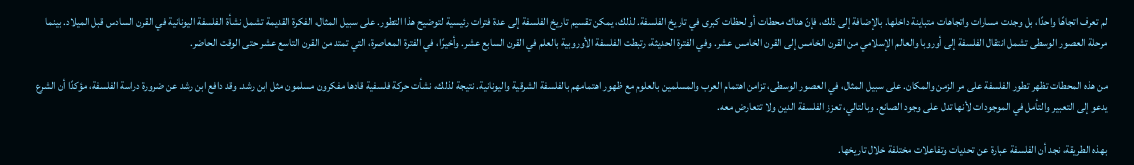لم تعرف اتجاهًا واحدًا، بل وجدت مسارات واتجاهات متباينة داخلها. بالإضافة إلى ذلك، فإنّ هناك محطات أو لحظات كبرى في تاريخ الفلسفة. لذلك، يمكن تقسيم تاريخ الفلسفة إلى عدة فترات رئيسية لتوضيح هذا التطور. على سبيل المثال، الفكرة القديمة تشمل نشأة الفلسفة اليونانية في القرن السادس قبل الميلاد. بينما مرحلة العصور الوسطى تشمل انتقال الفلسفة إلى أوروبا والعالم الإسلامي من القرن الخامس إلى القرن الخامس عشر. وفي الفترة الحديثة، رتبطت الفلسفة الأوروبية بالعلم في القرن السابع عشر. وأخيرًا، في الفترة المعاصرة، التي تمتد من القرن التاسع عشر حتى الوقت الحاضر.

من هذه المحطات تظهر تطور الفلسفة على مر الزمن والمكان. على سبيل المثال، في العصور الوسطى، تزامن اهتمام العرب والمسلمين بالعلوم مع ظهور اهتمامهم بالفلسفة الشرقية واليونانية. نتيجة لذلك، نشأت حركة فلسفية قادها مفكرون مسلمون مثل ابن رشد. وقد دافع ابن رشد عن ضرورة دراسة الفلسفة، مؤكدًا أن الشرع يدعو إلى التعبير والتأمل في الموجودات لأنها تدل على وجود الصانع. وبالتالي، تعزز الفلسفة الدين ولا تتعارض معه.

بهذه الطريقة، نجد أن الفلسفة عبارة عن تحديات وتفاعلات مختلفة خلال تاريخها.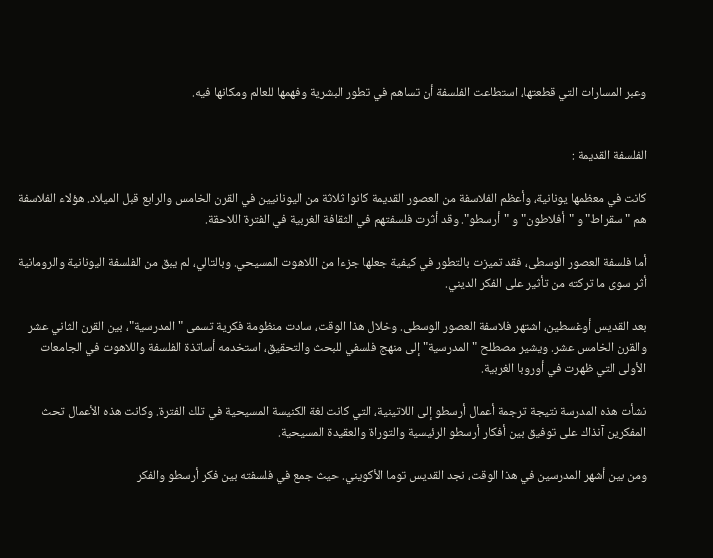وعبر المسارات التي قطعتها، استطاعت الفلسفة أن تساهم في تطور البشرية وفهمها للعالم ومكانها فيه.


الفلسفة القديمة :

كانت في معظمها يونانية، وأعظم الفلاسفة من العصور القديمة كانوا ثلاثة من اليونانيين في القرن الخامس والرابع قبل الميلاد. هؤلاء الفلاسفة هم "سقراط" و "أفلاطون" و "أرسطو". وقد أثرت فلسفتهم في الثقافة الغربية في الفترة اللاحقة.

أما فلسفة العصور الوسطى، فقد تميزت بالتطور في كيفية جعلها جزءا من اللاهوت المسيحي. وبالتالي، لم يبق من الفلسفة اليونانية والرومانية أثر سوى ما تركته من تأثير على الفكر الديني.

بعد القديس أوغسطين، اشتهر فلاسفة العصور الوسطى. وخلال هذا الوقت، سادت منظومة فكرية تسمى "المدرسية"، بين القرن الثاني عشر والقرن الخامس عشر. ويشير مصطلح "المدرسية" إلى منهج فلسفي للبحث والتحقيق، استخدمه أساتذة الفلسفة واللاهوت في الجامعات الأولى التي ظهرت في أوروبا الغربية.

نشأت هذه المدرسة نتيجة ترجمة أعمال أرسطو إلى اللاتينية، التي كانت لغة الكنيسة المسيحية في تلك الفترة. وكانت هذه الأعمال تحث المفكرين آنذاك على توفيق بين أفكار أرسطو الرئيسية والتوراة والعقيدة المسيحية.

ومن بين أشهر المدرسين في هذا الوقت، نجد القديس توما الأكويني. حيث جمع في فلسفته بين فكر أرسطو والفكر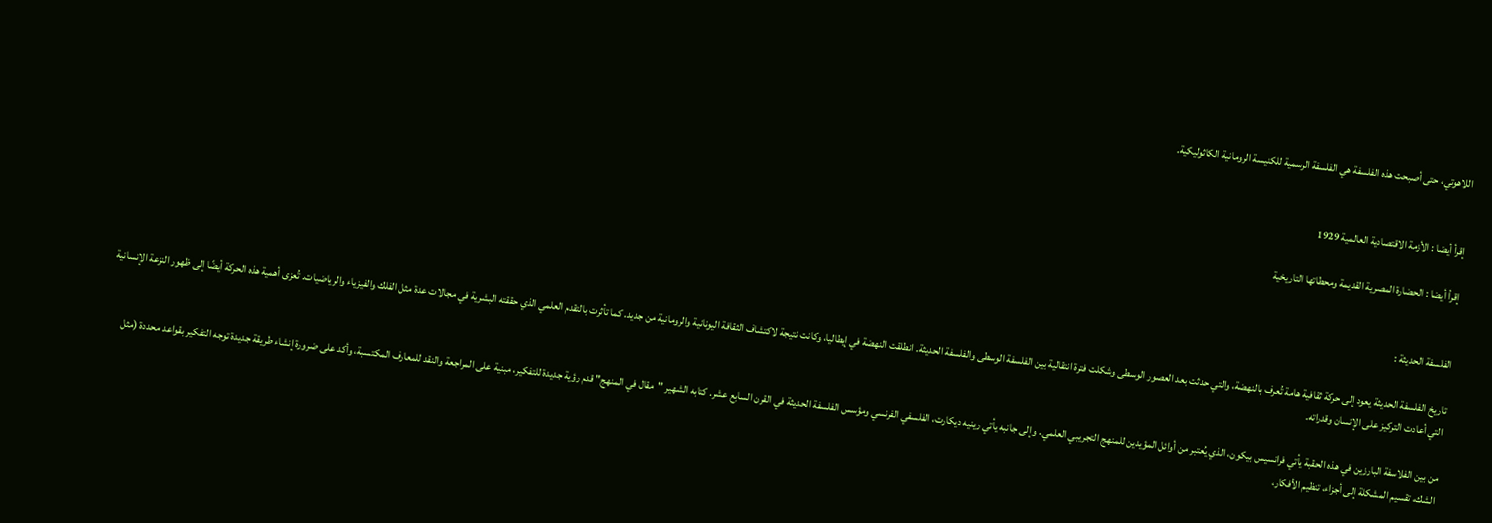اللاهوتي، حتى أصبحت هذه الفلسفة هي الفلسفة الرسمية للكنيسة الرومانية الكاثوليكية.


إقرأ أيضا : الأزمة الاقتصادية العالمية 1929

إقرأ أيضا : الحضارة المصرية القديمة ومحطاتها التاريخية


الفلسفة الحديثة :

تاريخ الفلسفة الحديثة يعود إلى حركة ثقافية هامة تُعرف بالنهضة، والتي حدثت بعد العصور الوسطى وشكلت فترة انتقالية بين الفلسفة الوسطى والفلسفة الحديثة. انطلقت النهضة في إيطاليا، وكانت نتيجة لاكتشاف الثقافة اليونانية والرومانية من جديد. كما تأثرت بالتقدم العلمي الذي حققته البشرية في مجالات عدة مثل الفلك والفيزياء والرياضيات. تُعزى أهمية هذه الحركة أيضًا إلى ظهور النزعة الإنسانية التي أعادت التركيز على الإنسان وقدراته.

من بين الفلاسفة البارزين في هذه الحقبة يأتي فرانسيس بيكون، الذي يُعتبر من أوائل المؤيدين للمنهج التجريبي العلمي. وإلى جانبه يأتي رينيه ديكارت، الفلسفي الفرنسي ومؤسس الفلسفة الحديثة في القرن السابع عشر. كتابه الشهير "مقال في المنهج" قدم رؤية جديدة للتفكير، مبنية على المراجعة والنقد للمعارف المكتسبة، وأكد على ضرورة إنشاء طريقة جديدة توجه التفكير بقواعد محددة (مثل الشك، تقسيم المشكلة إلى أجزاء، تنظيم الأفكار،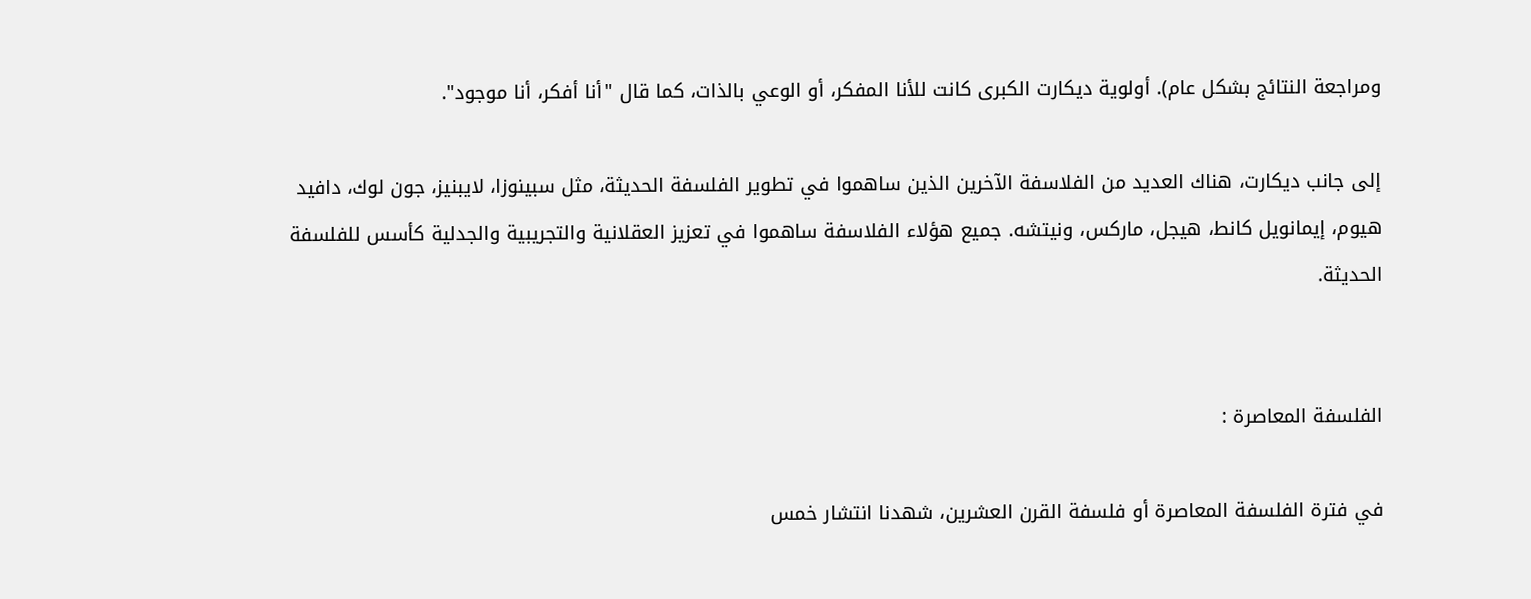ومراجعة النتائج بشكل عام). أولوية ديكارت الكبرى كانت للأنا المفكر، أو الوعي بالذات، كما قال "أنا أفكر، أنا موجود".

إلى جانب ديكارت، هناك العديد من الفلاسفة الآخرين الذين ساهموا في تطوير الفلسفة الحديثة، مثل سبينوزا، لايبنيز، جون لوك، دافيد هيوم، إيمانويل كانط، هيجل، ماركس، ونيتشه. جميع هؤلاء الفلاسفة ساهموا في تعزيز العقلانية والتجريبية والجدلية كأسس للفلسفة الحديثة.


الفلسفة المعاصرة :

في فترة الفلسفة المعاصرة أو فلسفة القرن العشرين، شهدنا انتشار خمس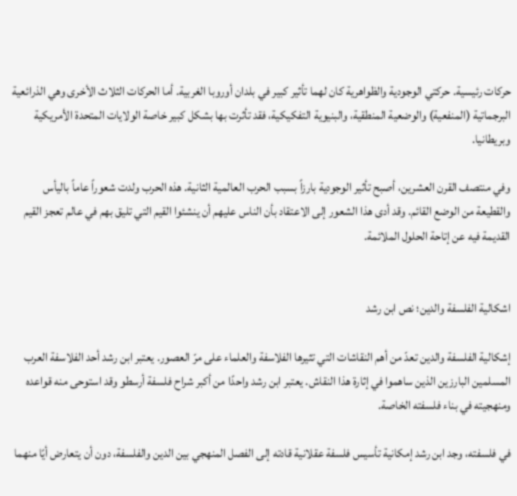حركات رئيسية. حركتي الوجودية والظواهرية كان لهما تأثير كبير في بلدان أوروبا الغربية. أما الحركات الثلاث الأخرى وهي الذرائعية البرجماتية (المنفعية) والوضعية المنطقية، والبنيوية التفكيكية، فقد تأثرت بها بشكل كبير خاصة الولايات المتحدة الأمريكية وبريطانيا.

وفي منتصف القرن العشرين، أصبح تأثير الوجودية بارزاً بسبب الحرب العالمية الثانية. هذه الحرب ولدت شعوراً عاماً باليأس والقطيعة من الوضع القائم. وقد أدى هذا الشعور إلى الاعتقاد بأن الناس عليهم أن ينشئوا القيم التي تليق بهم في عالم تعجز القيم القديمة فيه عن إتاحة الحلول الملائمة.


اشكالية الفلسفة والدين؛ نص ابن رشد

إشكالية الفلسفة والدين تعدّ من أهم النقاشات التي تثيرها الفلاسفة والعلماء على مرّ العصور. يعتبر ابن رشد أحد الفلاسفة العرب المسلمين البارزين الذين ساهموا في إثارة هذا النقاش. يعتبر ابن رشد واحدًا من أكبر شراح فلسفة أرسطو وقد استوحى منه قواعده ومنهجيته في بناء فلسفته الخاصة.

في فلسفته، وجد ابن رشد إمكانية تأسيس فلسفة عقلانية قادته إلى الفصل المنهجي بين الدين والفلسفة، دون أن يتعارض أيًا منهما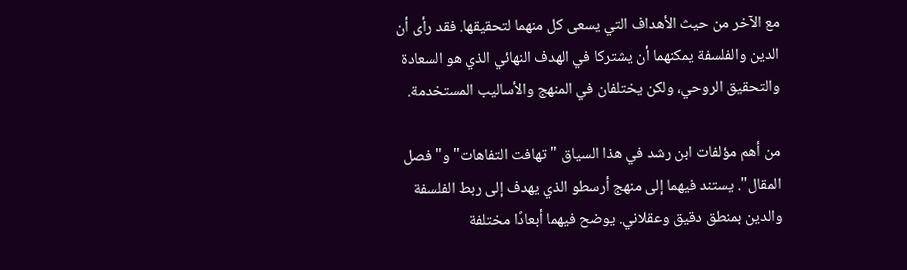مع الآخر من حيث الأهداف التي يسعى كل منهما لتحقيقها. فقد رأى أن الدين والفلسفة يمكنهما أن يشتركا في الهدف النهائي الذي هو السعادة والتحقيق الروحي، ولكن يختلفان في المنهج والأساليب المستخدمة.

من أهم مؤلفات ابن رشد في هذا السياق "تهافت التفاهات" و"فصل المقال". يستند فيهما إلى منهج أرسطو الذي يهدف إلى ربط الفلسفة والدين بمنطق دقيق وعقلاني. يوضح فيهما أبعادًا مختلفة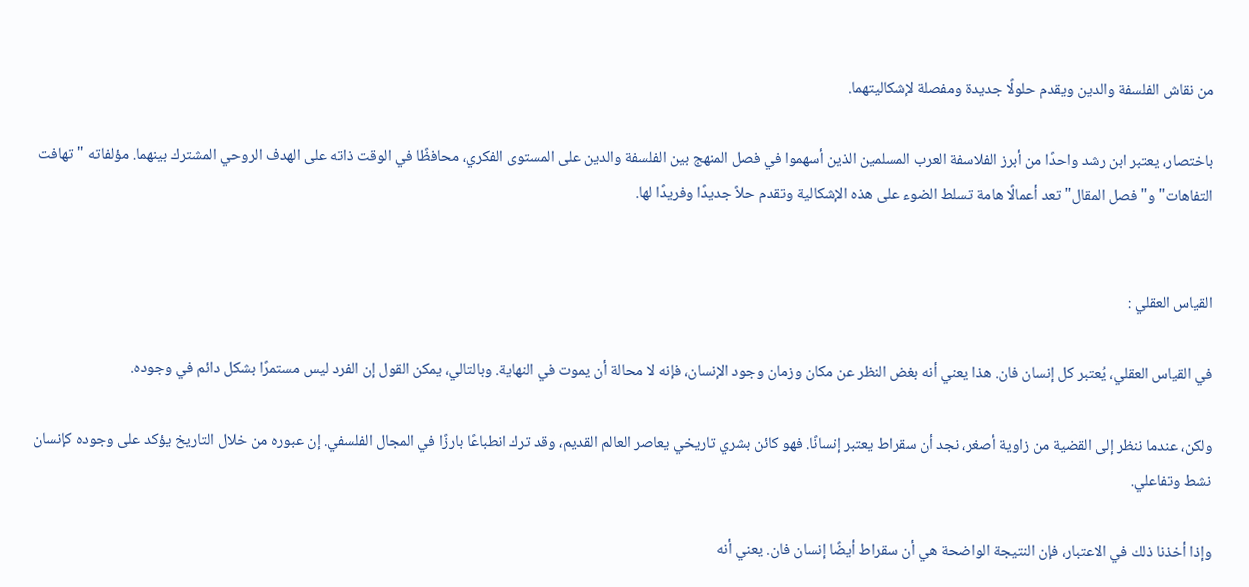من نقاش الفلسفة والدين ويقدم حلولًا جديدة ومفصلة لإشكاليتهما.

باختصار، يعتبر ابن رشد واحدًا من أبرز الفلاسفة العرب المسلمين الذين أسهموا في فصل المنهج بين الفلسفة والدين على المستوى الفكري، محافظًا في الوقت ذاته على الهدف الروحي المشترك بينهما. مؤلفاته "تهافت التفاهات" و"فصل المقال" تعد أعمالًا هامة تسلط الضوء على هذه الإشكالية وتقدم حلاً جديدًا وفريدًا لها.


القياس العقلي :

في القياس العقلي، يُعتبر كل إنسان فان. هذا يعني أنه بغض النظر عن مكان وزمان وجود الإنسان، فإنه لا محالة أن يموت في النهاية. وبالتالي، يمكن القول إن الفرد ليس مستمرًا بشكل دائم في وجوده.

ولكن، عندما ننظر إلى القضية من زاوية أصغر، نجد أن سقراط يعتبر إنسانًا. فهو كائن بشري تاريخي يعاصر العالم القديم، وقد ترك انطباعًا بارزًا في المجال الفلسفي. إن عبوره من خلال التاريخ يؤكد على وجوده كإنسان نشط وتفاعلي.

وإذا أخذنا ذلك في الاعتبار، فإن النتيجة الواضحة هي أن سقراط أيضًا إنسان فان. يعني أنه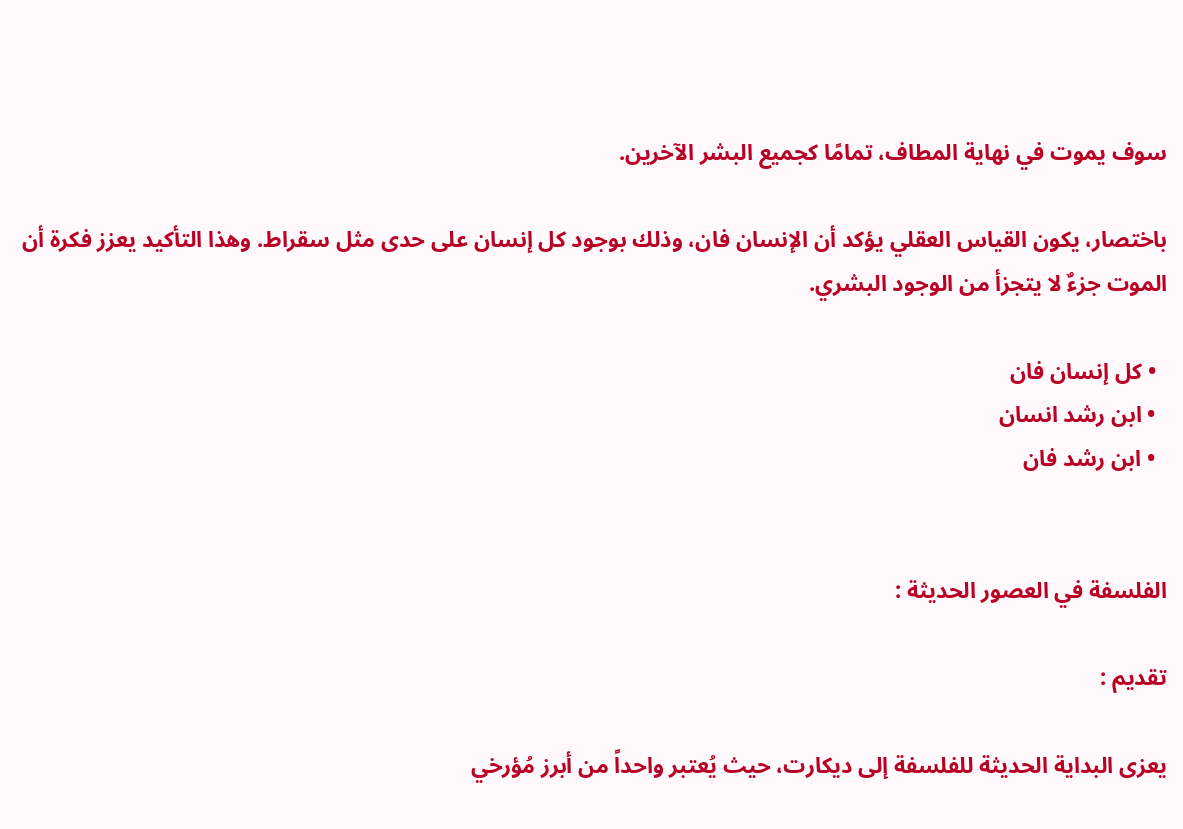سوف يموت في نهاية المطاف، تمامًا كجميع البشر الآخرين.

باختصار، يكون القياس العقلي يؤكد أن الإنسان فان، وذلك بوجود كل إنسان على حدى مثل سقراط. وهذا التأكيد يعزز فكرة أن الموت جزءٌ لا يتجزأ من الوجود البشري.

  • كل إنسان فان
  • ابن رشد انسان
  • ابن رشد فان


الفلسفة في العصور الحديثة :

تقديم :

يعزى البداية الحديثة للفلسفة إلى ديكارت، حيث يُعتبر واحداً من أبرز مُؤرخي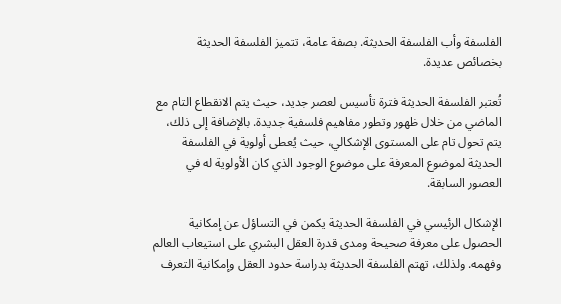الفلسفة وأب الفلسفة الحديثة. بصفة عامة، تتميز الفلسفة الحديثة بخصائص عديدة.

تُعتبر الفلسفة الحديثة فترة تأسيس لعصر جديد، حيث يتم الانقطاع التام مع الماضي من خلال ظهور وتطور مفاهيم فلسفية جديدة. بالإضافة إلى ذلك، يتم تحول تام على المستوى الإشكالي، حيث يُعطى أولوية في الفلسفة الحديثة لموضوع المعرفة على موضوع الوجود الذي كان الأولوية له في العصور السابقة.

الإشكال الرئيسي في الفلسفة الحديثة يكمن في التساؤل عن إمكانية الحصول على معرفة صحيحة ومدى قدرة العقل البشري على استيعاب العالم وفهمه. ولذلك، تهتم الفلسفة الحديثة بدراسة حدود العقل وإمكانية التعرف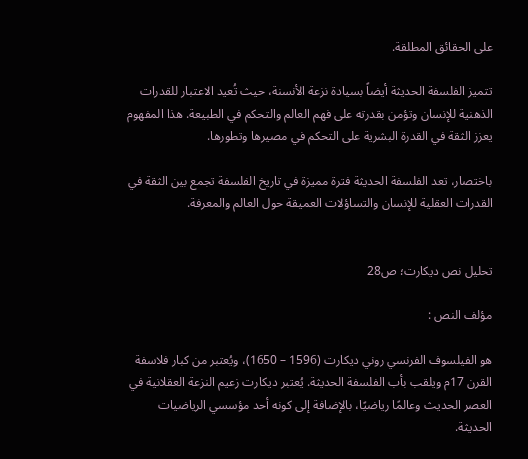على الحقائق المطلقة.

تتميز الفلسفة الحديثة أيضاً بسيادة نزعة الأنسنة، حيث تُعيد الاعتبار للقدرات الذهنية للإنسان وتؤمن بقدرته على فهم العالم والتحكم في الطبيعة. هذا المفهوم يعزز الثقة في القدرة البشرية على التحكم في مصيرها وتطورها.

باختصار، تعد الفلسفة الحديثة فترة مميزة في تاريخ الفلسفة تجمع بين الثقة في القدرات العقلية للإنسان والتساؤلات العميقة حول العالم والمعرفة.


تحليل نص ديكارت؛ ص28

مؤلف النص :

هو الفيلسوف الفرنسي روني ديكارت (1596 – 1650)، ويُعتبر من كبار فلاسفة القرن 17م ويلقب بأب الفلسفة الحديثة. يُعتبر ديكارت زعيم النزعة العقلانية في العصر الحديث وعالمًا رياضيًا، بالإضافة إلى كونه أحد مؤسسي الرياضيات الحديثة.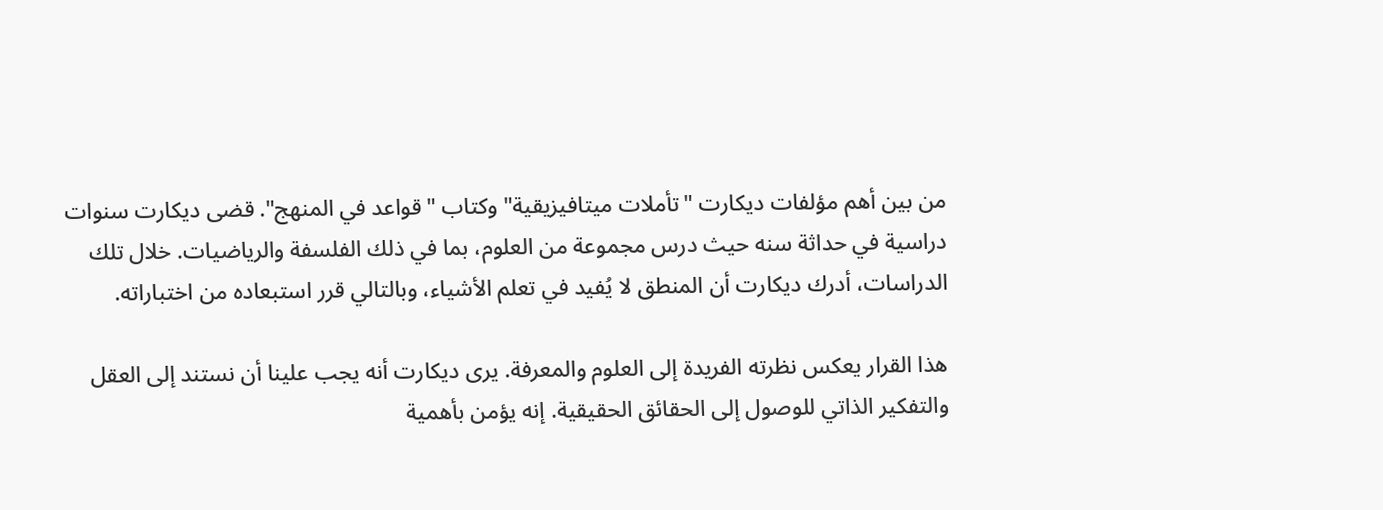من بين أهم مؤلفات ديكارت "تأملات ميتافيزيقية" وكتاب "قواعد في المنهج". قضى ديكارت سنوات دراسية في حداثة سنه حيث درس مجموعة من العلوم، بما في ذلك الفلسفة والرياضيات. خلال تلك الدراسات، أدرك ديكارت أن المنطق لا يُفيد في تعلم الأشياء، وبالتالي قرر استبعاده من اختباراته.

هذا القرار يعكس نظرته الفريدة إلى العلوم والمعرفة. يرى ديكارت أنه يجب علينا أن نستند إلى العقل والتفكير الذاتي للوصول إلى الحقائق الحقيقية. إنه يؤمن بأهمية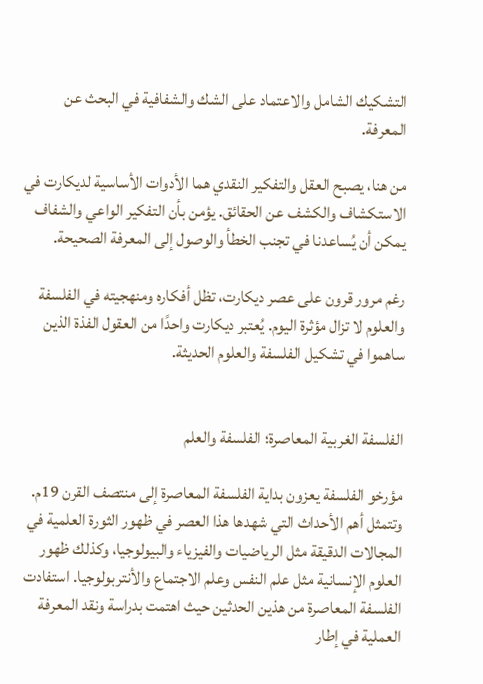التشكيك الشامل والاعتماد على الشك والشفافية في البحث عن المعرفة.

من هنا، يصبح العقل والتفكير النقدي هما الأدوات الأساسية لديكارت في الاستكشاف والكشف عن الحقائق. يؤمن بأن التفكير الواعي والشفاف يمكن أن يُساعدنا في تجنب الخطأ والوصول إلى المعرفة الصحيحة.

رغم مرور قرون على عصر ديكارت، تظل أفكاره ومنهجيته في الفلسفة والعلوم لا تزال مؤثرة اليوم. يُعتبر ديكارت واحدًا من العقول الفذة الذين ساهموا في تشكيل الفلسفة والعلوم الحديثة.


الفلسفة الغربية المعاصرة؛ الفلسفة والعلم

مؤرخو الفلسفة يعزون بداية الفلسفة المعاصرة إلى منتصف القرن 19م. وتتمثل أهم الأحداث التي شهدها هذا العصر في ظهور الثورة العلمية في المجالات الدقيقة مثل الرياضيات والفيزياء والبيولوجيا، وكذلك ظهور العلوم الإنسانية مثل علم النفس وعلم الاجتماع والأنتربولوجيا. استفادت الفلسفة المعاصرة من هذين الحدثين حيث اهتمت بدراسة ونقد المعرفة العملية في إطار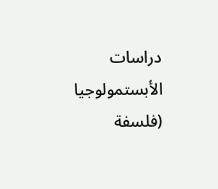دراسات الأبستمولوجيا (فلسفة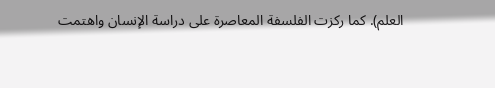العلم). كما ركزت الفلسفة المعاصرة على دراسة الإنسان واهتمت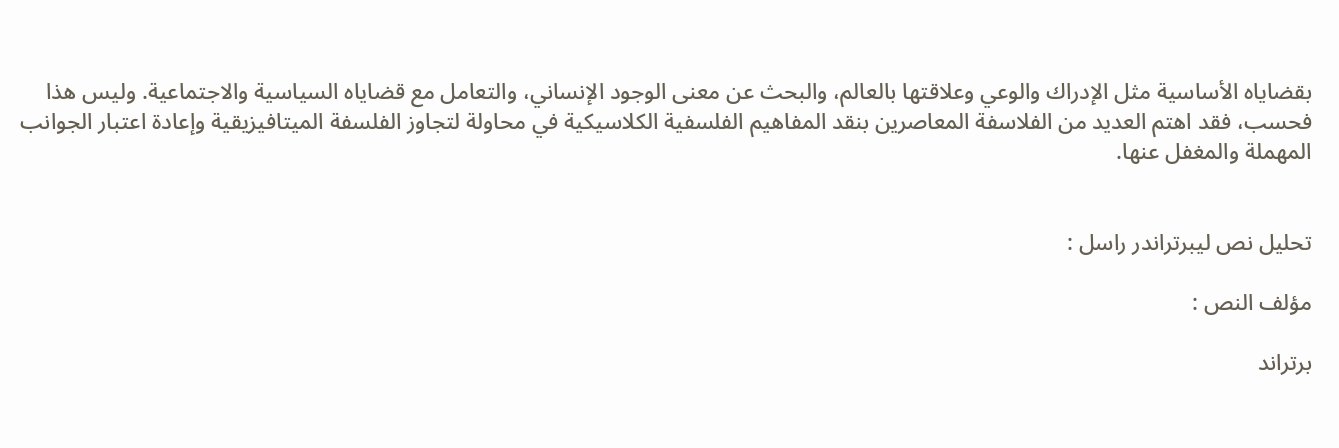بقضاياه الأساسية مثل الإدراك والوعي وعلاقتها بالعالم، والبحث عن معنى الوجود الإنساني، والتعامل مع قضاياه السياسية والاجتماعية. وليس هذا فحسب، فقد اهتم العديد من الفلاسفة المعاصرين بنقد المفاهيم الفلسفية الكلاسيكية في محاولة لتجاوز الفلسفة الميتافيزيقية وإعادة اعتبار الجوانب المهملة والمغفل عنها.


تحليل نص ليبرتراندر راسل :

مؤلف النص :

برتراند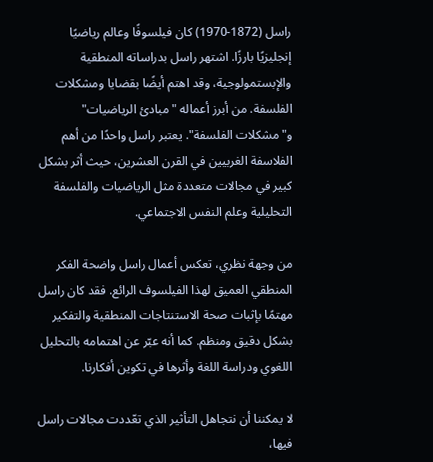راسل (1872-1970) كان فيلسوفًا وعالم رياضيًا إنجليزيًا بارزًا. اشتهر راسل بدراساته المنطقية والإبستمولوجية، وقد اهتم أيضًا بقضايا ومشكلات الفلسفة. من أبرز أعماله "مبادئ الرياضيات" و"مشكلات الفلسفة". يعتبر راسل واحدًا من أهم الفلاسفة الغربيين في القرن العشرين، حيث أثر بشكل كبير في مجالات متعددة مثل الرياضيات والفلسفة التحليلية وعلم النفس الاجتماعي.

من وجهة نظري، تعكس أعمال راسل واضحة الفكر المنطقي العميق لهذا الفيلسوف الرائع. فقد كان راسل مهتمًا بإثبات صحة الاستنتاجات المنطقية والتفكير بشكل دقيق ومنظم. كما أنه عبّر عن اهتمامه بالتحليل اللغوي ودراسة اللغة وأثرها في تكوين أفكارنا.

لا يمكننا أن نتجاهل التأثير الذي تعّددت مجالات راسل فيها،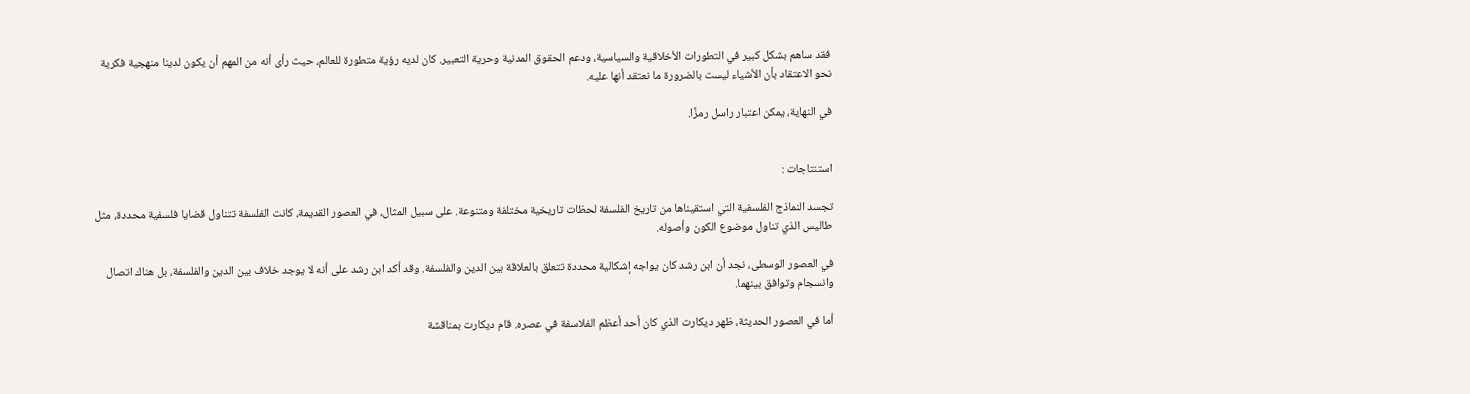فقد ساهم بشكل كبير في التطورات الأخلاقية والسياسية، ودعم الحقوق المدنية وحرية التعبير. كان لديه رؤية متطورة للعالم، حيث رأى أنه من المهم أن يكون لدينا منهجية فكرية نحو الاعتقاد بأن الأشياء ليست بالضرورة ما نعتقد أنها عليه.

في النهاية، يمكن اعتبار راسل رمزًا.


استنتاجات :

تجسد النماذج الفلسفية التي استقيناها من تاريخ الفلسفة لحظات تاريخية مختلفة ومتنوعة. على سبيل المثال، في العصور القديمة، كانت الفلسفة تتناول قضايا فلسفية محددة، مثل طاليس الذي تناول موضوع الكون وأصوله.

في العصور الوسطى، نجد أن ابن رشد كان يواجه إشكالية محددة تتعلق بالعلاقة بين الدين والفلسفة. وقد أكد ابن رشد على أنه لا يوجد خلاف بين الدين والفلسفة، بل هناك اتصال وانسجام وتوافق بينهما.

أما في العصور الحديثة، ظهر ديكارت الذي كان أحد أعظم الفلاسفة في عصره. قام ديكارت بمناقشة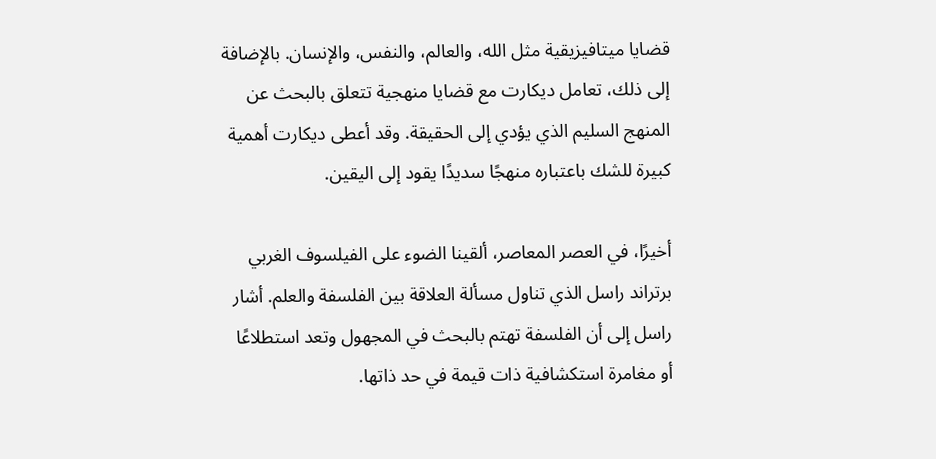قضايا ميتافيزيقية مثل الله، والعالم، والنفس، والإنسان. بالإضافة إلى ذلك، تعامل ديكارت مع قضايا منهجية تتعلق بالبحث عن المنهج السليم الذي يؤدي إلى الحقيقة. وقد أعطى ديكارت أهمية كبيرة للشك باعتباره منهجًا سديدًا يقود إلى اليقين.

أخيرًا، في العصر المعاصر، ألقينا الضوء على الفيلسوف الغربي برتراند راسل الذي تناول مسألة العلاقة بين الفلسفة والعلم. أشار راسل إلى أن الفلسفة تهتم بالبحث في المجهول وتعد استطلاعًا أو مغامرة استكشافية ذات قيمة في حد ذاتها.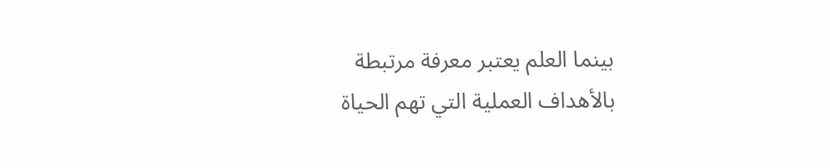بينما العلم يعتبر معرفة مرتبطة بالأهداف العملية التي تهم الحياة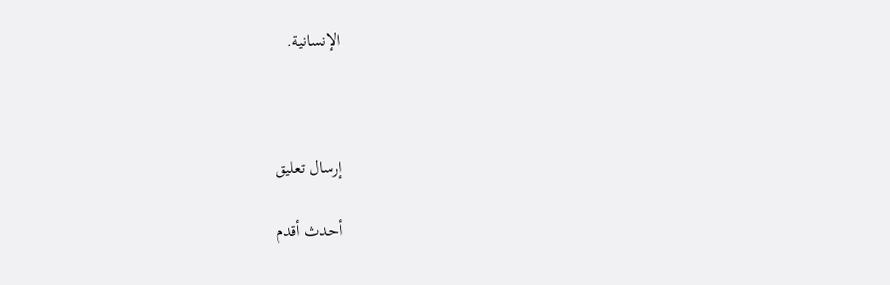الإنسانية.



إرسال تعليق

أحدث أقدم